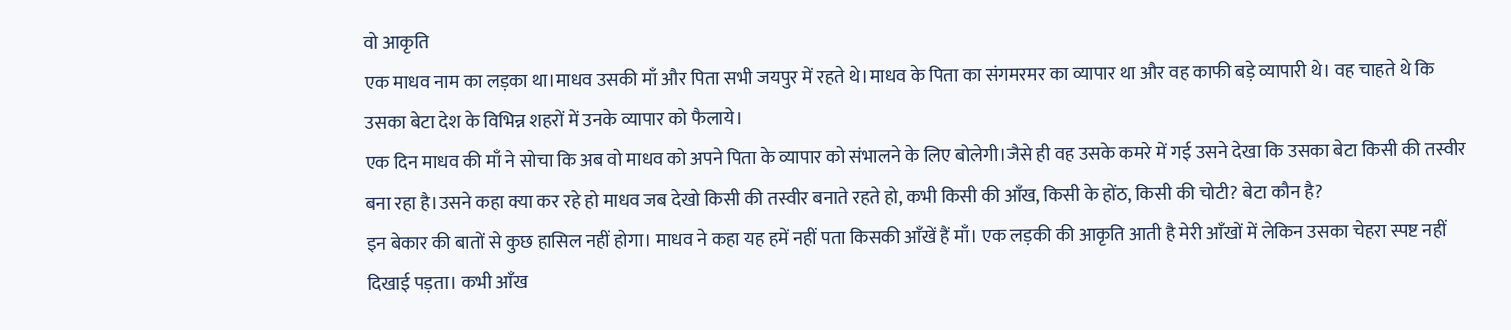वो आकृति
एक माधव नाम का लड़का था।माधव उसकी माँ और पिता सभी जयपुर में रहते थे।माधव के पिता का संगमरमर का व्यापार था और वह काफी बड़े व्यापारी थे। वह चाहते थे कि उसका बेटा देश के विभिन्न शहरों में उनके व्यापार को फैलाये।
एक दिन माधव की माँ ने सोचा कि अब वो माधव को अपने पिता के व्यापार को संभालने के लिए बोलेगी।जैसे ही वह उसके कमरे में गई उसने देखा कि उसका बेटा किसी की तस्वीर बना रहा है।उसने कहा क्या कर रहे हो माधव जब देखो किसी की तस्वीर बनाते रहते हो, कभी किसी की आँख, किसी के होंठ, किसी की चोटी? बेटा कौन है?
इन बेकार की बातों से कुछ हासिल नहीं होगा। माधव ने कहा यह हमें नहीं पता किसकी आँखें हैं माँ। एक लड़की की आकृति आती है मेरी आँखों में लेकिन उसका चेहरा स्पष्ट नहीं दिखाई पड़ता। कभी आँख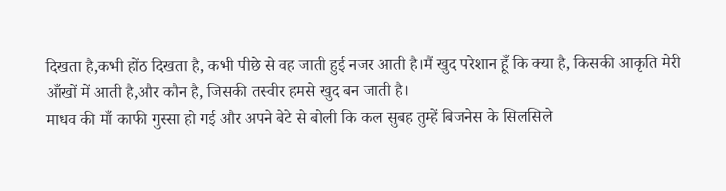दिखता है,कभी होंठ दिखता है, कभी पीछे से वह जाती हुई नजर आती है।मैं खुद परेशान हूँ कि क्या है, किसकी आकृति मेरी आँखों में आती है,और कौन है, जिसकी तस्वीर हमसे खुद बन जाती है।
माधव की माँ काफी गुस्सा हो गई और अपने बेटे से बोली कि कल सुबह तुम्हें बिजनेस के सिलसिले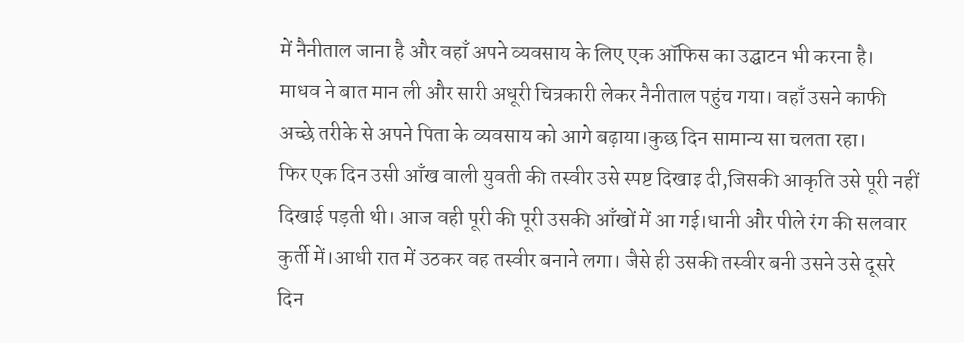में नैनीताल जाना है और वहाँ अपने व्यवसाय के लिए एक ऑफिस का उद्घाटन भी करना है।
माधव ने बात मान ली और सारी अधूरी चित्रकारी लेकर नैनीताल पहुंच गया। वहाँ उसने काफी अच्छे तरीके से अपने पिता के व्यवसाय को आगे बढ़ाया।कुछ दिन सामान्य सा चलता रहा।
फिर एक दिन उसी आँख वाली युवती की तस्वीर उसे स्पष्ट दिखाइ दी,जिसकी आकृति उसे पूरी नहीं दिखाई पड़ती थी। आज वही पूरी की पूरी उसकी आँखों में आ गई।धानी और पीले रंग की सलवार कुर्ती में।आधी रात में उठकर वह तस्वीर बनाने लगा। जैसे ही उसकी तस्वीर बनी उसने उसे दूसरे दिन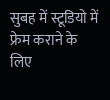सुबह में स्टूडियो में फ्रेम कराने के लिए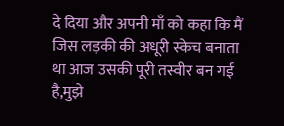दे दिया और अपनी माँ को कहा कि मैं जिस लड़की की अधूरी स्केच बनाता था आज उसकी पूरी तस्वीर बन गई है,मुझे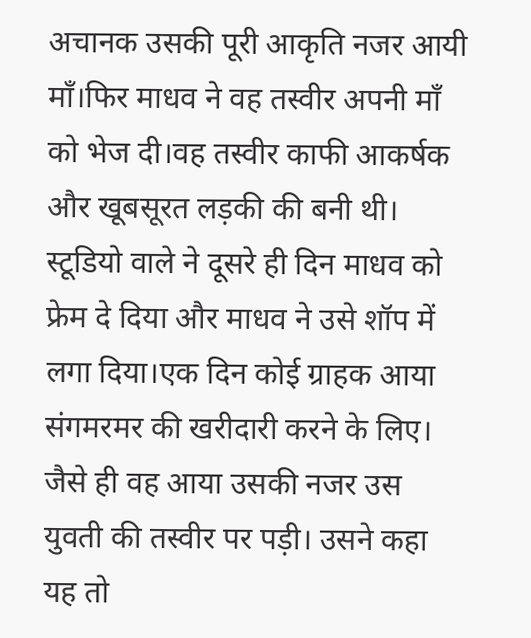अचानक उसकी पूरी आकृति नजर आयी माँ।फिर माधव ने वह तस्वीर अपनी माँ को भेज दी।वह तस्वीर काफी आकर्षक और खूबसूरत लड़की की बनी थी।
स्टूडियो वाले ने दूसरे ही दिन माधव को फ्रेम दे दिया और माधव ने उसे शॉप में लगा दिया।एक दिन कोई ग्राहक आया संगमरमर की खरीदारी करने के लिए। जैसे ही वह आया उसकी नजर उस युवती की तस्वीर पर पड़ी। उसने कहा यह तो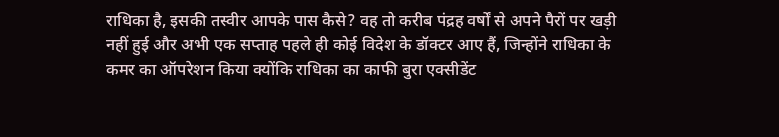राधिका है, इसकी तस्वीर आपके पास कैसे? वह तो करीब पंद्रह वर्षों से अपने पैरों पर खड़ी नहीं हुई और अभी एक सप्ताह पहले ही कोई विदेश के डॉक्टर आए हैं, जिन्होंने राधिका के कमर का ऑपरेशन किया क्योंकि राधिका का काफी बुरा एक्सीडेंट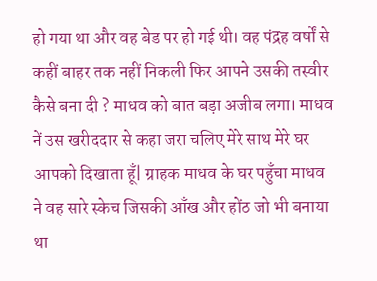हो गया था और वह बेड पर हो गई थी। वह पंद्रह वर्षों से कहीं बाहर तक नहीं निकली फिर आपने उसकी तस्वीर कैसे बना दी ? माधव को बात बड़ा अजीब लगा। माधव नें उस खरीददार से कहा जरा चलिए मेरे साथ मेरे घर आपको दिखाता हूँ| ग्राहक माधव के घर पहुँचा माधव ने वह सारे स्केच जिसकी आँख और होंठ जो भी बनाया था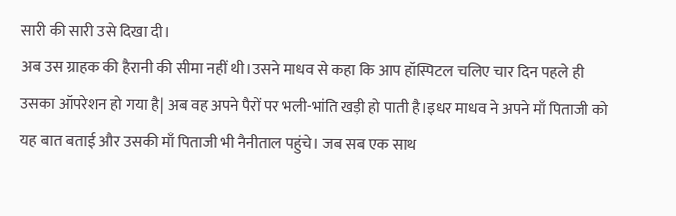सारी की सारी उसे दिखा दी।
अब उस ग्राहक की हैरानी की सीमा नहीं थी।उसने माधव से कहा कि आप हॉस्पिटल चलिए चार दिन पहले ही उसका ऑपरेशन हो गया है| अब वह अपने पैरों पर भली-भांति खड़ी हो पाती है।इधर माधव ने अपने माँ पिताजी को यह बात बताई और उसकी माँ पिताजी भी नैनीताल पहुंचे। जब सब एक साथ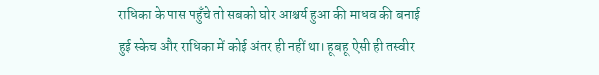राधिका के पास पहुँचे तो सबको घोर आश्चर्य हुआ की माधव की बनाई हुई स्केच और राधिका में कोई अंतर ही नहीं था। हूबहू ऐसी ही तस्वीर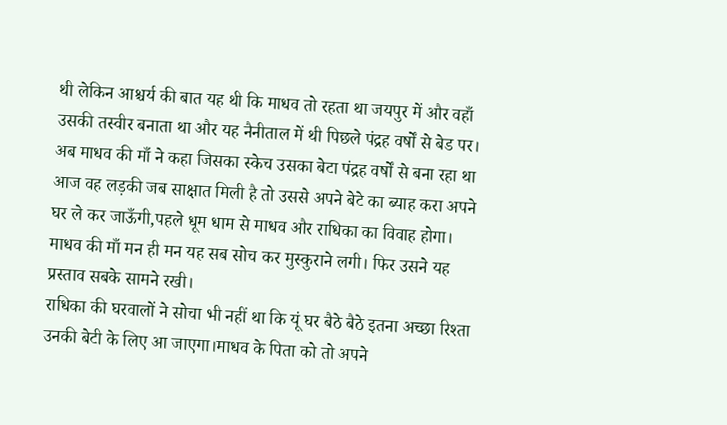थी लेकिन आश्चर्य की बात यह थी कि माधव तो रहता था जयपुर में और वहाँ उसकी तस्वीर बनाता था और यह नैनीताल में थी पिछले पंद्रह वर्षों से बेड पर।
अब माधव की माँ ने कहा जिसका स्केच उसका बेटा पंद्रह वर्षों से बना रहा था आज वह लड़की जब साक्षात मिली है तो उससे अपने बेटे का ब्याह करा अपने घर ले कर जाऊँगी,पहले धूम धाम से माधव और राधिका का विवाह होगा। माधव की माँ मन ही मन यह सब सोच कर मुस्कुराने लगी। फिर उसने यह प्रस्ताव सबके सामने रखी।
राधिका की घरवालों ने सोचा भी नहीं था कि यूं घर बैठे बैठे इतना अच्छा रिश्ता उनकी बेटी के लिए आ जाएगा।माधव के पिता को तो अपने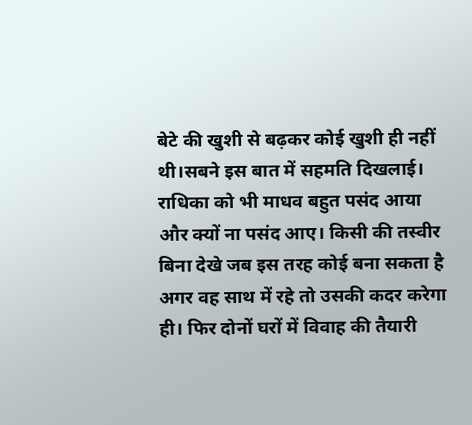बेटे की खुशी से बढ़कर कोई खुशी ही नहीं थी।सबने इस बात में सहमति दिखलाई।
राधिका को भी माधव बहुत पसंद आया और क्यों ना पसंद आए। किसी की तस्वीर बिना देखे जब इस तरह कोई बना सकता है अगर वह साथ में रहे तो उसकी कदर करेगा ही। फिर दोनों घरों में विवाह की तैयारी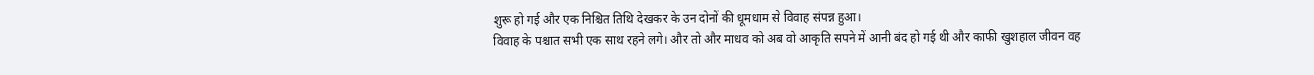शुरू हो गई और एक निश्चित तिथि देखकर के उन दोनों की धूमधाम से विवाह संपन्न हुआ।
विवाह के पश्चात सभी एक साथ रहने लगे। और तो और माधव को अब वो आकृति सपने में आनी बंद हो गई थी और काफी खुशहाल जीवन वह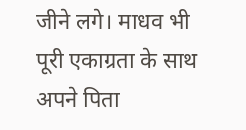जीने लगे। माधव भी पूरी एकाग्रता के साथ अपने पिता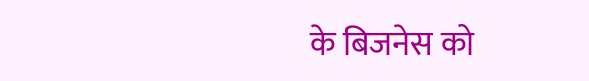के बिजनेस को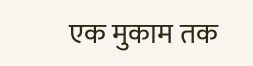एक मुकाम तक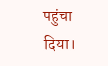पहुंचा दिया।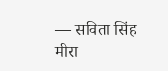— सविता सिंह मीरा